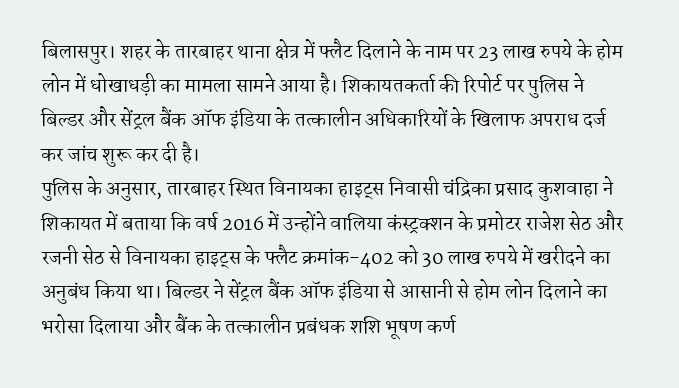बिलासपुर। शहर के तारबाहर थाना क्षेत्र में फ्लैट दिलाने के नाम पर 23 लाख रुपये के होम लोन में धोखाधड़ी का मामला सामने आया है। शिकायतकर्ता की रिपोर्ट पर पुलिस ने बिल्डर और सेंट्रल बैंक ऑफ इंडिया के तत्कालीन अधिकारियों के खिलाफ अपराध दर्ज कर जांच शुरू कर दी है।
पुलिस के अनुसार, तारबाहर स्थित विनायका हाइट्स निवासी चंद्रिका प्रसाद कुशवाहा ने शिकायत में बताया कि वर्ष 2016 में उन्होंने वालिया कंस्ट्रक्शन के प्रमोटर राजेश सेठ और रजनी सेठ से विनायका हाइट्स के फ्लैट क्रमांक-402 को 30 लाख रुपये में खरीदने का अनुबंध किया था। बिल्डर ने सेंट्रल बैंक ऑफ इंडिया से आसानी से होम लोन दिलाने का भरोसा दिलाया और बैंक के तत्कालीन प्रबंधक शशि भूषण कर्ण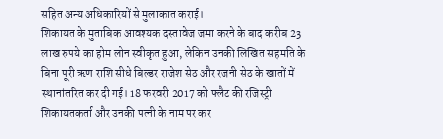सहित अन्य अधिकारियों से मुलाकात कराई।
शिकायत के मुताबिक आवश्यक दस्तावेज जमा करने के बाद करीब 23 लाख रुपये का होम लोन स्वीकृत हुआ, लेकिन उनकी लिखित सहमति के बिना पूरी ऋण राशि सीधे बिल्डर राजेश सेठ और रजनी सेठ के खातों में स्थानांतरित कर दी गई। 18 फरवरी 2017 को फ्लैट की रजिस्ट्री शिकायतकर्ता और उनकी पत्नी के नाम पर कर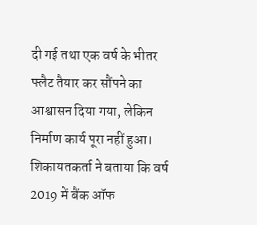दी गई तथा एक वर्ष के भीतर फ्लैट तैयार कर सौंपने का आश्वासन दिया गया, लेकिन निर्माण कार्य पूरा नहीं हुआ।
शिकायतकर्ता ने बताया कि वर्ष 2019 में बैंक ऑफ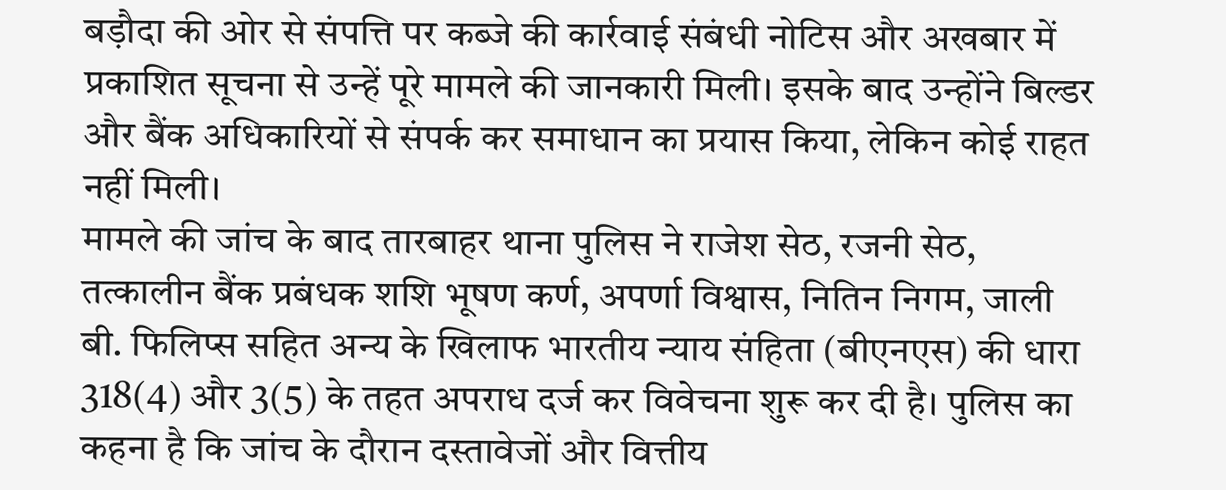बड़ौदा की ओर से संपत्ति पर कब्जे की कार्रवाई संबंधी नोटिस और अखबार में प्रकाशित सूचना से उन्हें पूरे मामले की जानकारी मिली। इसके बाद उन्होंने बिल्डर और बैंक अधिकारियों से संपर्क कर समाधान का प्रयास किया, लेकिन कोई राहत नहीं मिली।
मामले की जांच के बाद तारबाहर थाना पुलिस ने राजेश सेठ, रजनी सेठ, तत्कालीन बैंक प्रबंधक शशि भूषण कर्ण, अपर्णा विश्वास, नितिन निगम, जाली बी. फिलिप्स सहित अन्य के खिलाफ भारतीय न्याय संहिता (बीएनएस) की धारा 318(4) और 3(5) के तहत अपराध दर्ज कर विवेचना शुरू कर दी है। पुलिस का कहना है कि जांच के दौरान दस्तावेजों और वित्तीय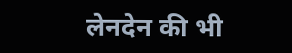लेनदेन की भी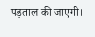पड़ताल की जाएगी।